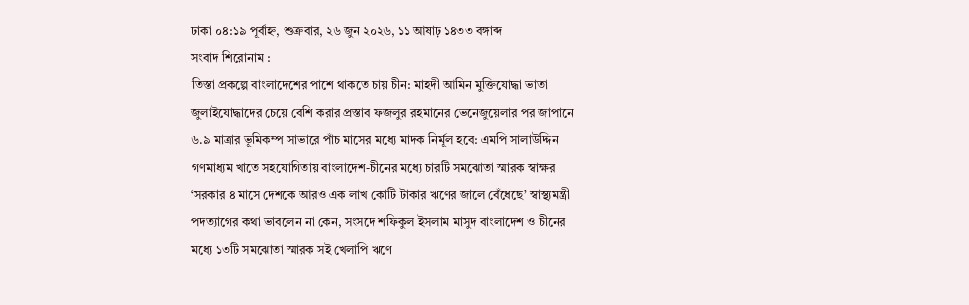ঢাকা ০৪:১৯ পূর্বাহ্ন, শুক্রবার, ২৬ জুন ২০২৬, ১১ আষাঢ় ১৪৩৩ বঙ্গাব্দ
সংবাদ শিরোনাম :
তিস্তা প্রকল্পে বাংলাদেশের পাশে থাকতে চায় চীন: মাহদী আমিন মুক্তিযোদ্ধা ভাতা জুলাইযোদ্ধাদের চেয়ে বেশি করার প্রস্তাব ফজলুর রহমানের ভেনেজুয়েলার পর জাপানে ৬.৯ মাত্রার ভূমিকম্প সাভারে পাঁচ মাসের মধ্যে মাদক নির্মূল হবে: এমপি সালাউদ্দিন গণমাধ্যম খাতে সহযোগিতায় বাংলাদেশ-চীনের মধ্যে চারটি সমঝোতা স্মারক স্বাক্ষর ‘সরকার ৪ মাসে দেশকে আরও এক লাখ কোটি টাকার ঋণের জালে বেঁধেছে’ স্বাস্থ্যমন্ত্রী পদত্যাগের কথা ভাবলেন না কেন, সংসদে শফিকুল ইসলাম মাসুদ বাংলাদেশ ও চীনের মধ্যে ১৩টি সমঝোতা স্মারক সই খেলাপি ঋণে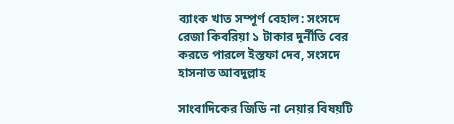ব্যাংক খাত সম্পূর্ণ বেহাল: সংসদে রেজা কিবরিয়া ১ টাকার দুর্নীতি বের করতে পারলে ইস্তফা দেব, সংসদে হাসনাত আবদুল্লাহ

সাংবাদিকের জিডি না নেয়ার বিষয়টি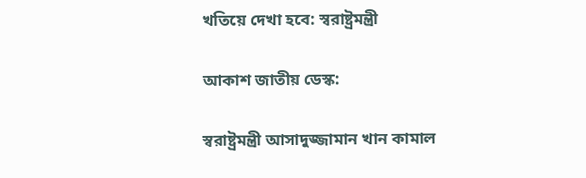খতিয়ে দেখা হবে: স্বরাষ্ট্রমন্ত্রী

আকাশ জাতীয় ডেস্ক:

স্বরাষ্ট্রমন্ত্রী আসাদুজ্জামান খান কামাল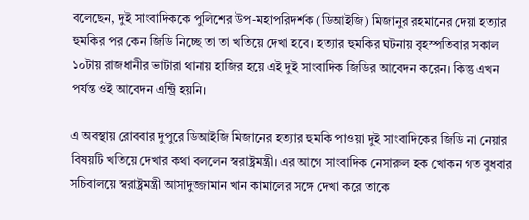বলেছেন, দুই সাংবাদিককে পুলিশের উপ-মহাপরিদর্শক (ডিআইজি) মিজানুর রহমানের দেয়া হত্যার হুমকির পর কেন জিডি নিচ্ছে তা তা খতিয়ে দেখা হবে। হত্যার হুমকির ঘটনায় বৃহস্পতিবার সকাল ১০টায় রাজধানীর ভাটারা থানায় হাজির হয়ে এই দুই সাংবাদিক জিডির আবেদন করেন। কিন্তু এখন পর্যন্ত ওই আবেদন এন্ট্রি হয়নি।

এ অবস্থায় রোববার দুপুরে ডিআইজি মিজানের হত্যার হুমকি পাওয়া দুই সাংবাদিকের জিডি না নেয়ার বিষয়টি খতিয়ে দেখার কথা বললেন স্বরাষ্ট্রমন্ত্রী। এর আগে সাংবাদিক নেসারুল হক খোকন গত বুধবার সচিবালয়ে স্বরাষ্ট্রমন্ত্রী আসাদুজ্জামান খান কামালের সঙ্গে দেখা করে তাকে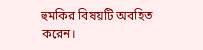হুমকির বিষয়টি অবহিত করেন।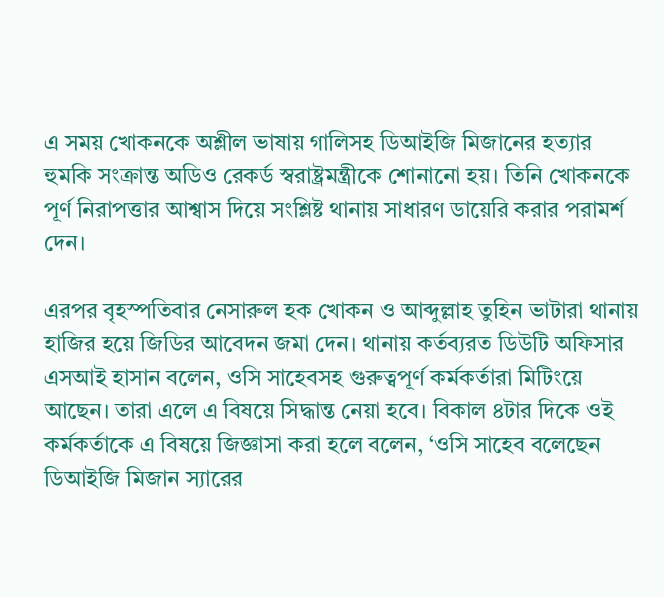এ সময় খোকনকে অশ্লীল ভাষায় গালিসহ ডিআইজি মিজানের হত্যার হুমকি সংক্রান্ত অডিও রেকর্ড স্বরাষ্ট্রমন্ত্রীকে শোনানো হয়। তিনি খোকনকে পূর্ণ নিরাপত্তার আশ্বাস দিয়ে সংশ্লিষ্ট থানায় সাধারণ ডায়েরি করার পরামর্শ দেন।

এরপর বৃহস্পতিবার নেসারুল হক খোকন ও আব্দুল্লাহ তুহিন ভাটারা থানায় হাজির হয়ে জিডির আবেদন জমা দেন। থানায় কর্তব্যরত ডিউটি অফিসার এসআই হাসান বলেন, ওসি সাহেবসহ গুরুত্বপূর্ণ কর্মকর্তারা মিটিংয়ে আছেন। তারা এলে এ বিষয়ে সিদ্ধান্ত নেয়া হবে। বিকাল ৪টার দিকে ওই কর্মকর্তাকে এ বিষয়ে জিজ্ঞাসা করা হলে বলেন, ‘ওসি সাহেব বলেছেন ডিআইজি মিজান স্যারের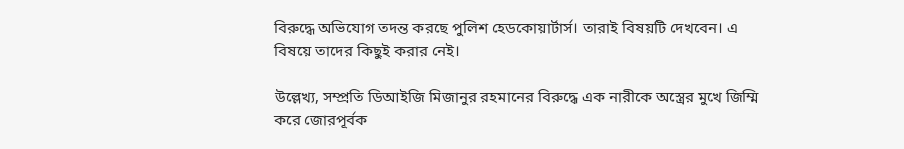বিরুদ্ধে অভিযোগ তদন্ত করছে পুলিশ হেডকোয়ার্টার্স। তারাই বিষয়টি দেখবেন। এ বিষয়ে তাদের কিছুই করার নেই।

উল্লেখ্য, সম্প্রতি ডিআইজি মিজানুর রহমানের বিরুদ্ধে এক নারীকে অস্ত্রের মুখে জিম্মি করে জোরপূর্বক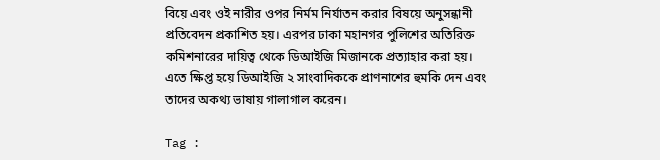বিয়ে এবং ওই নারীর ওপর নির্মম নির্যাতন করার বিষয়ে অনুসন্ধানী প্রতিবেদন প্রকাশিত হয়। এরপর ঢাকা মহানগর পুলিশের অতিরিক্ত কমিশনারের দায়িত্ব থেকে ডিআইজি মিজানকে প্রত্যাহার করা হয়। এতে ক্ষিপ্ত হয়ে ডিআইজি ২ সাংবাদিককে প্রাণনাশের হুমকি দেন এবং তাদের অকথ্য ভাষায় গালাগাল করেন।

Tag :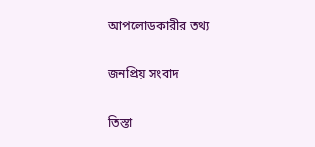আপলোডকারীর তথ্য

জনপ্রিয় সংবাদ

তিস্তা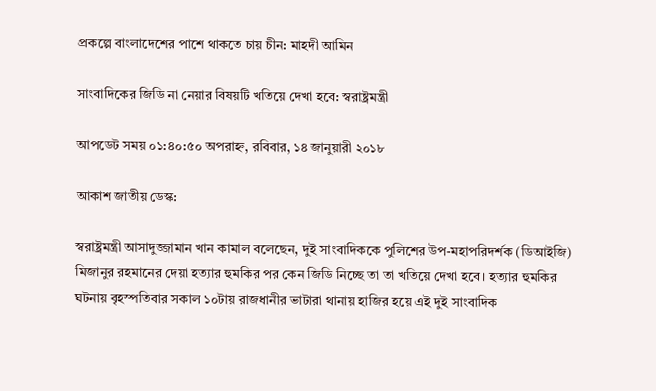প্রকল্পে বাংলাদেশের পাশে থাকতে চায় চীন: মাহদী আমিন

সাংবাদিকের জিডি না নেয়ার বিষয়টি খতিয়ে দেখা হবে: স্বরাষ্ট্রমন্ত্রী

আপডেট সময় ০১:৪০:৫০ অপরাহ্ন, রবিবার, ১৪ জানুয়ারী ২০১৮

আকাশ জাতীয় ডেস্ক:

স্বরাষ্ট্রমন্ত্রী আসাদুজ্জামান খান কামাল বলেছেন, দুই সাংবাদিককে পুলিশের উপ-মহাপরিদর্শক (ডিআইজি) মিজানুর রহমানের দেয়া হত্যার হুমকির পর কেন জিডি নিচ্ছে তা তা খতিয়ে দেখা হবে। হত্যার হুমকির ঘটনায় বৃহস্পতিবার সকাল ১০টায় রাজধানীর ভাটারা থানায় হাজির হয়ে এই দুই সাংবাদিক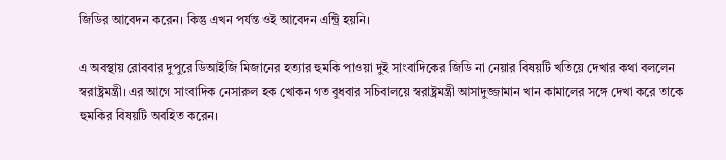জিডির আবেদন করেন। কিন্তু এখন পর্যন্ত ওই আবেদন এন্ট্রি হয়নি।

এ অবস্থায় রোববার দুপুরে ডিআইজি মিজানের হত্যার হুমকি পাওয়া দুই সাংবাদিকের জিডি না নেয়ার বিষয়টি খতিয়ে দেখার কথা বললেন স্বরাষ্ট্রমন্ত্রী। এর আগে সাংবাদিক নেসারুল হক খোকন গত বুধবার সচিবালয়ে স্বরাষ্ট্রমন্ত্রী আসাদুজ্জামান খান কামালের সঙ্গে দেখা করে তাকে হুমকির বিষয়টি অবহিত করেন।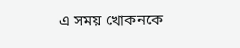এ সময় খোকনকে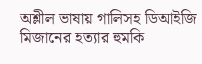অশ্লীল ভাষায় গালিসহ ডিআইজি মিজানের হত্যার হুমকি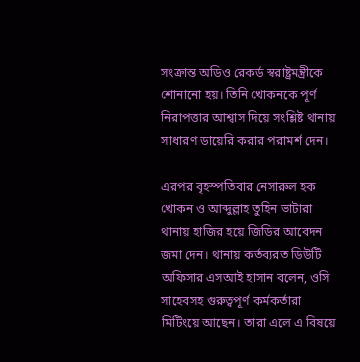সংক্রান্ত অডিও রেকর্ড স্বরাষ্ট্রমন্ত্রীকে শোনানো হয়। তিনি খোকনকে পূর্ণ নিরাপত্তার আশ্বাস দিয়ে সংশ্লিষ্ট থানায় সাধারণ ডায়েরি করার পরামর্শ দেন।

এরপর বৃহস্পতিবার নেসারুল হক খোকন ও আব্দুল্লাহ তুহিন ভাটারা থানায় হাজির হয়ে জিডির আবেদন জমা দেন। থানায় কর্তব্যরত ডিউটি অফিসার এসআই হাসান বলেন, ওসি সাহেবসহ গুরুত্বপূর্ণ কর্মকর্তারা মিটিংয়ে আছেন। তারা এলে এ বিষয়ে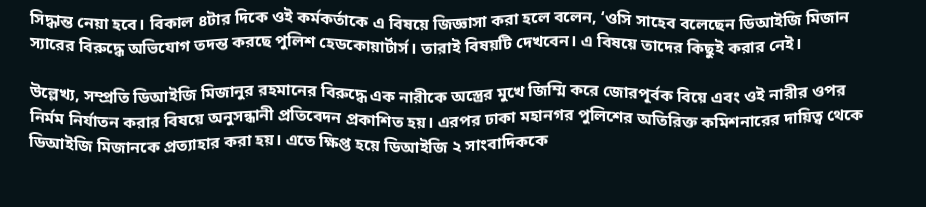সিদ্ধান্ত নেয়া হবে। বিকাল ৪টার দিকে ওই কর্মকর্তাকে এ বিষয়ে জিজ্ঞাসা করা হলে বলেন, ‘ওসি সাহেব বলেছেন ডিআইজি মিজান স্যারের বিরুদ্ধে অভিযোগ তদন্ত করছে পুলিশ হেডকোয়ার্টার্স। তারাই বিষয়টি দেখবেন। এ বিষয়ে তাদের কিছুই করার নেই।

উল্লেখ্য, সম্প্রতি ডিআইজি মিজানুর রহমানের বিরুদ্ধে এক নারীকে অস্ত্রের মুখে জিম্মি করে জোরপূর্বক বিয়ে এবং ওই নারীর ওপর নির্মম নির্যাতন করার বিষয়ে অনুসন্ধানী প্রতিবেদন প্রকাশিত হয়। এরপর ঢাকা মহানগর পুলিশের অতিরিক্ত কমিশনারের দায়িত্ব থেকে ডিআইজি মিজানকে প্রত্যাহার করা হয়। এতে ক্ষিপ্ত হয়ে ডিআইজি ২ সাংবাদিককে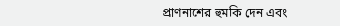প্রাণনাশের হুমকি দেন এবং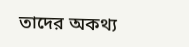তাদের অকথ্য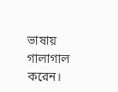ভাষায় গালাগাল করেন।